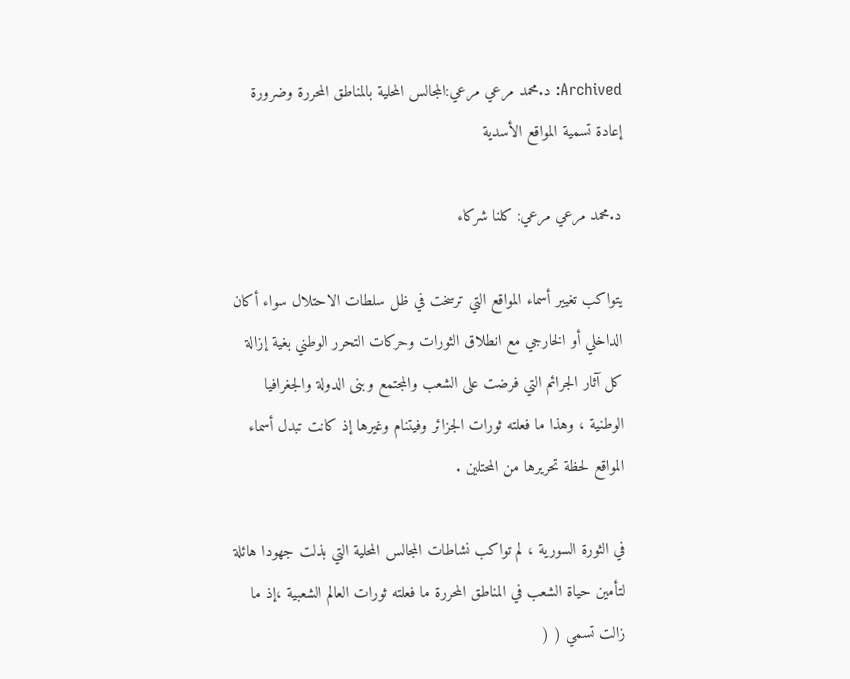Archived: د.محمد مرعي مرعي:المجالس المحلية بالمناطق المحررة وضرورة إعادة تسمية المواقع الأسدية

د.محمد مرعي مرعي: كلنا شركاء

يتواكب تغيير أسماء المواقع التي ترسخت في ظل سلطات الاحتلال سواء أكان الداخلي أو الخارجي مع انطلاق الثورات وحركات التحرر الوطني بغية إزالة كل آثار الجرائم التي فرضت على الشعب والمجتمع وبنى الدولة والجغرافيا الوطنية ، وهذا ما فعلته ثورات الجزائر وفيتنام وغيرها إذ كانت تبدل أسماء المواقع لحظة تحريرها من المحتلين .

في الثورة السورية ، لم تواكب نشاطات المجالس المحلية التي بذلت جهودا هائلة لتأمين حياة الشعب في المناطق المحررة ما فعلته ثورات العالم الشعبية ،إذ ما زالت تسمي ( (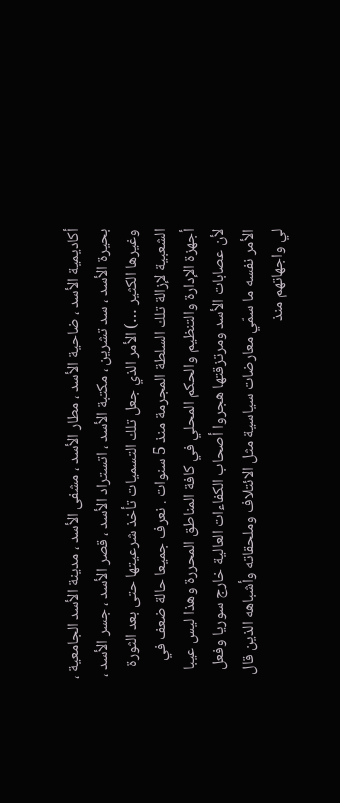أكاديمية الأسد ، ضاحية الأسد ، مطار الأسد ، مشفى الأسد ، مدينة الأسد الجامعية ، بحيرة الأسد ، سد تشرين ، مكتبة الأسد ، اتستراد الأسد ، قصر الأسد ، جسر الأسد ، وغيرها الكثير …) الأمر الذي جعل تلك التسميات تأخذ شرعيتها حتى بعد الثورة الشعبية لإزالة تلك السلطة المجرمة منذ 5 سنوات . نعرف جميعا حالة ضعف في أجهزة الإدارة والتنظيم والحكم المحلي في كافة المناطق المحررة وهذا ليس عيبا لأن عصابات الأسد ومرتزقتها هجروا أصحاب الكفاءات العالية خارج سوريا وفعل الأمر نفسه ما سمّي معارضات سياسية مثل الائتلاف وملحقاته وأشباهه الذين قال لي واجهاتهم منذ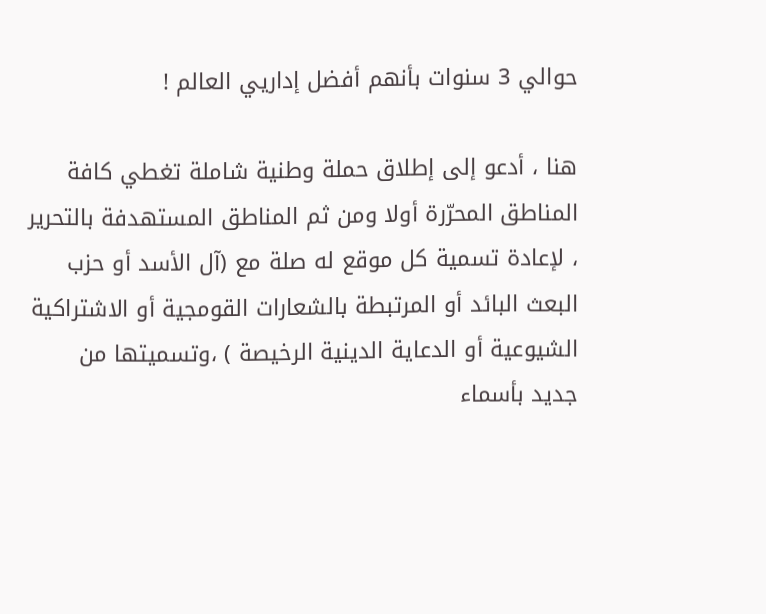حوالي 3 سنوات بأنهم أفضل إداريي العالم !

هنا ، أدعو إلى إطلاق حملة وطنية شاملة تغطي كافة المناطق المحرّرة أولا ومن ثم المناطق المستهدفة بالتحرير ، لإعادة تسمية كل موقع له صلة مع (آل الأسد أو حزب البعث البائد أو المرتبطة بالشعارات القومجية أو الاشتراكية الشيوعية أو الدعاية الدينية الرخيصة ) ،وتسميتها من جديد بأسماء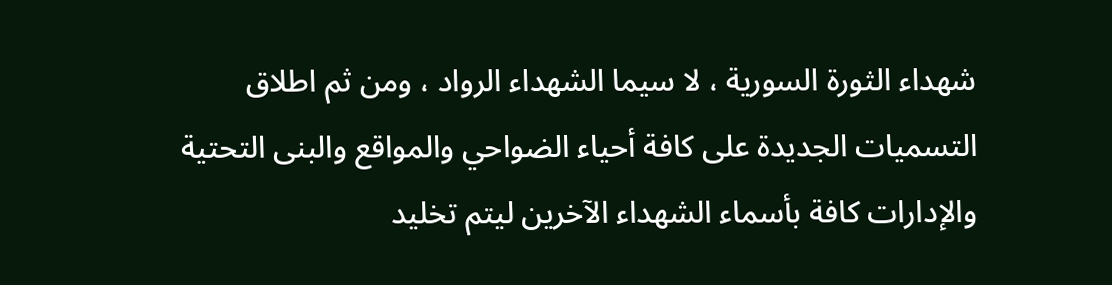شهداء الثورة السورية ، لا سيما الشهداء الرواد ، ومن ثم اطلاق التسميات الجديدة على كافة أحياء الضواحي والمواقع والبنى التحتية والإدارات كافة بأسماء الشهداء الآخرين ليتم تخليد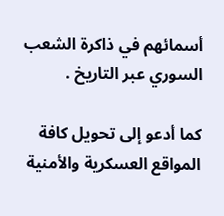أسمائهم في ذاكرة الشعب السوري عبر التاريخ .

كما أدعو إلى تحويل كافة المواقع العسكرية والأمنية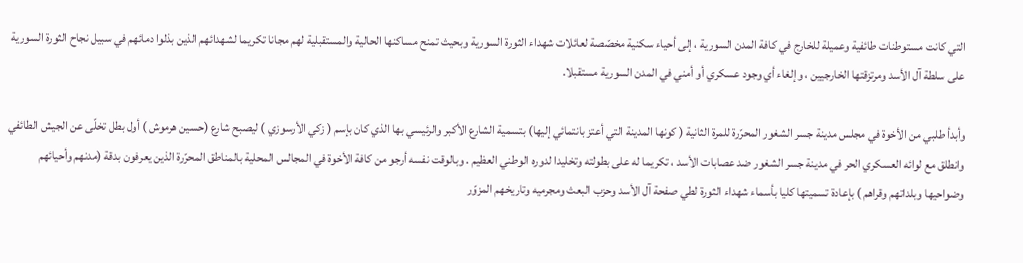التي كانت مستوطنات طائفية وعميلة للخارج في كافة المدن السورية ، إلى أحياء سكنية مخصّصة لعائلات شهداء الثورة السورية وبحيث تمنح مساكنها الحالية والمستقبلية لهم مجانا تكريما لشهدائهم الذين بذلوا دمائهم في سبيل نجاح الثورة السورية على سلطة آل الأسد ومرتزقتها الخارجيين ، وإلغاء أي وجود عسكري أو أمني في المدن السورية مستقبلا.

وأبدأ طلبي من الأخوة في مجلس مدينة جسر الشغور المحرّرة للمرة الثانية ( كونها المدينة التي أعتز بانتمائي إليها) بتسمية الشارع الأكبر والرئيسي بها الذي كان بإسم ( زكي الأرسوزي ) ليصبح شارع (حسين هرموش ) أول بطل تخلّى عن الجيش الطائفي وانطلق مع لوائه العسكري الحر في مدينة جسر الشغور ضد عصابات الأسد ، تكريما له على بطولته وتخليدا لدوره الوطني العظيم . وبالوقت نفسه أرجو من كافة الأخوة في المجالس المحلية بالمناطق المحرّرة الذين يعرفون بدقة (مدنهم وأحيائهم وضواحيها وبلداتهم وقراهم ) بإعادة تسميتها كليا بأسماء شهداء الثورة لطي صفحة آل الأسد وحزب البعث ومجرميه وتاريخهم المزوّر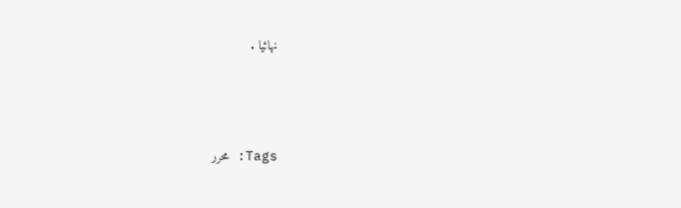نهائيا .





Tags: محرر